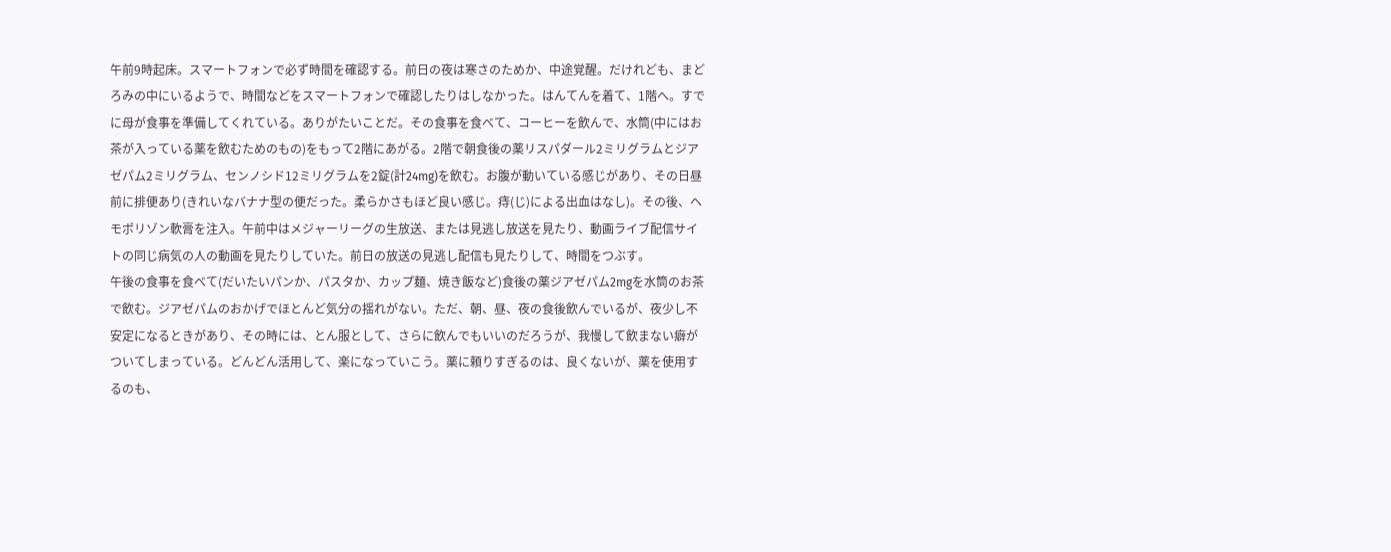午前9時起床。スマートフォンで必ず時間を確認する。前日の夜は寒さのためか、中途覚醒。だけれども、まどろみの中にいるようで、時間などをスマートフォンで確認したりはしなかった。はんてんを着て、1階へ。すでに母が食事を準備してくれている。ありがたいことだ。その食事を食べて、コーヒーを飲んで、水筒(中にはお茶が入っている薬を飲むためのもの)をもって2階にあがる。2階で朝食後の薬リスパダール2ミリグラムとジアゼパム2ミリグラム、センノシド12ミリグラムを2錠(計24mg)を飲む。お腹が動いている感じがあり、その日昼前に排便あり(きれいなバナナ型の便だった。柔らかさもほど良い感じ。痔(じ)による出血はなし)。その後、ヘモポリゾン軟膏を注入。午前中はメジャーリーグの生放送、または見逃し放送を見たり、動画ライブ配信サイトの同じ病気の人の動画を見たりしていた。前日の放送の見逃し配信も見たりして、時間をつぶす。
午後の食事を食べて(だいたいパンか、パスタか、カップ麺、焼き飯など)食後の薬ジアゼパム2mgを水筒のお茶で飲む。ジアゼパムのおかげでほとんど気分の揺れがない。ただ、朝、昼、夜の食後飲んでいるが、夜少し不安定になるときがあり、その時には、とん服として、さらに飲んでもいいのだろうが、我慢して飲まない癖がついてしまっている。どんどん活用して、楽になっていこう。薬に頼りすぎるのは、良くないが、薬を使用するのも、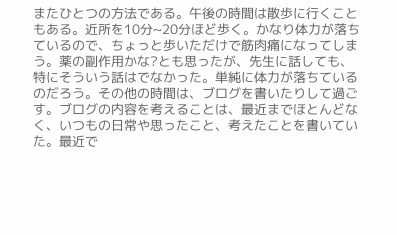またひとつの方法である。午後の時間は散歩に行くこともある。近所を10分~20分ほど歩く。かなり体力が落ちているので、ちょっと歩いただけで筋肉痛になってしまう。薬の副作用かな?とも思ったが、先生に話しても、特にそういう話はでなかった。単純に体力が落ちているのだろう。その他の時間は、ブログを書いたりして過ごす。ブログの内容を考えることは、最近までほとんどなく、いつもの日常や思ったこと、考えたことを書いていた。最近で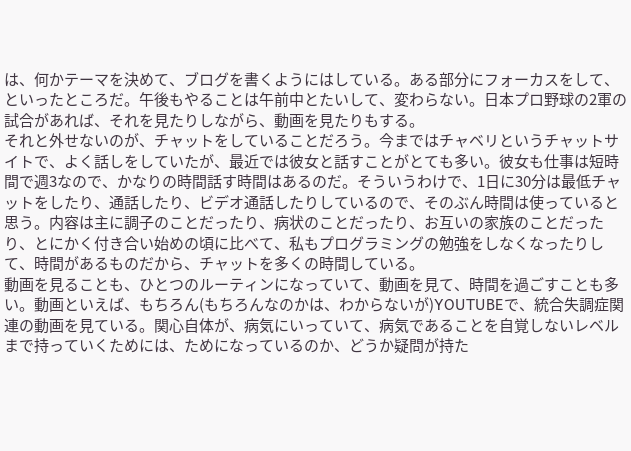は、何かテーマを決めて、ブログを書くようにはしている。ある部分にフォーカスをして、といったところだ。午後もやることは午前中とたいして、変わらない。日本プロ野球の2軍の試合があれば、それを見たりしながら、動画を見たりもする。
それと外せないのが、チャットをしていることだろう。今まではチャベリというチャットサイトで、よく話しをしていたが、最近では彼女と話すことがとても多い。彼女も仕事は短時間で週3なので、かなりの時間話す時間はあるのだ。そういうわけで、1日に30分は最低チャットをしたり、通話したり、ビデオ通話したりしているので、そのぶん時間は使っていると思う。内容は主に調子のことだったり、病状のことだったり、お互いの家族のことだったり、とにかく付き合い始めの頃に比べて、私もプログラミングの勉強をしなくなったりして、時間があるものだから、チャットを多くの時間している。
動画を見ることも、ひとつのルーティンになっていて、動画を見て、時間を過ごすことも多い。動画といえば、もちろん(もちろんなのかは、わからないが)YOUTUBEで、統合失調症関連の動画を見ている。関心自体が、病気にいっていて、病気であることを自覚しないレベルまで持っていくためには、ためになっているのか、どうか疑問が持た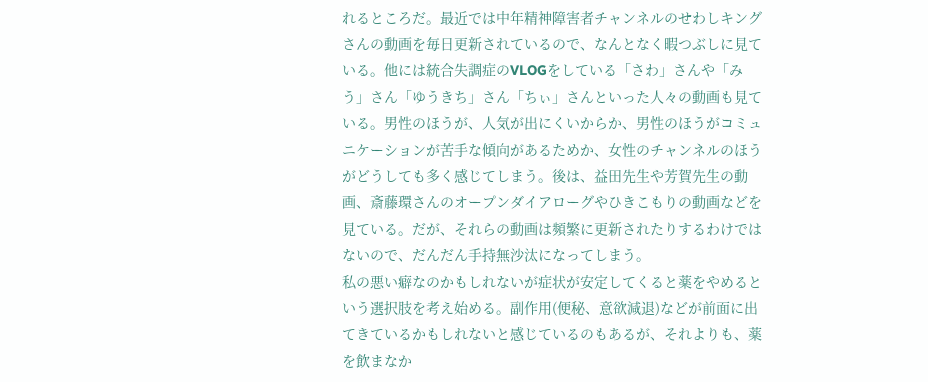れるところだ。最近では中年精神障害者チャンネルのせわしキングさんの動画を毎日更新されているので、なんとなく暇つぶしに見ている。他には統合失調症のVLOGをしている「さわ」さんや「みう」さん「ゆうきち」さん「ちぃ」さんといった人々の動画も見ている。男性のほうが、人気が出にくいからか、男性のほうがコミュニケーションが苦手な傾向があるためか、女性のチャンネルのほうがどうしても多く感じてしまう。後は、益田先生や芳賀先生の動画、斎藤環さんのオープンダイアローグやひきこもりの動画などを見ている。だが、それらの動画は頻繁に更新されたりするわけではないので、だんだん手持無沙汰になってしまう。
私の悪い癖なのかもしれないが症状が安定してくると薬をやめるという選択肢を考え始める。副作用(便秘、意欲減退)などが前面に出てきているかもしれないと感じているのもあるが、それよりも、薬を飲まなか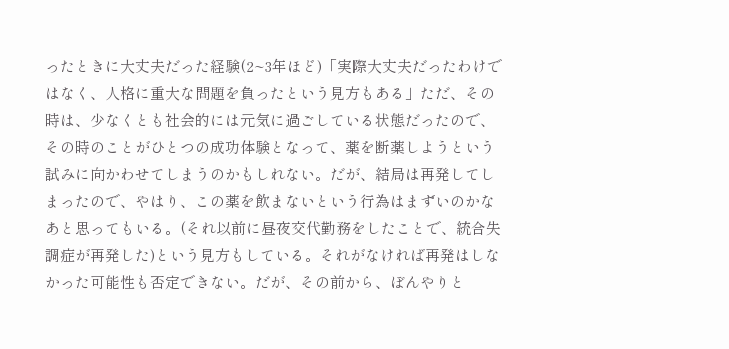ったときに大丈夫だった経験(2~3年ほど)「実際大丈夫だったわけではなく、人格に重大な問題を負ったという見方もある」ただ、その時は、少なくとも社会的には元気に過ごしている状態だったので、その時のことがひとつの成功体験となって、薬を断薬しようという試みに向かわせてしまうのかもしれない。だが、結局は再発してしまったので、やはり、この薬を飲まないという行為はまずいのかなあと思ってもいる。(それ以前に昼夜交代勤務をしたことで、統合失調症が再発した)という見方もしている。それがなければ再発はしなかった可能性も否定できない。だが、その前から、ぼんやりと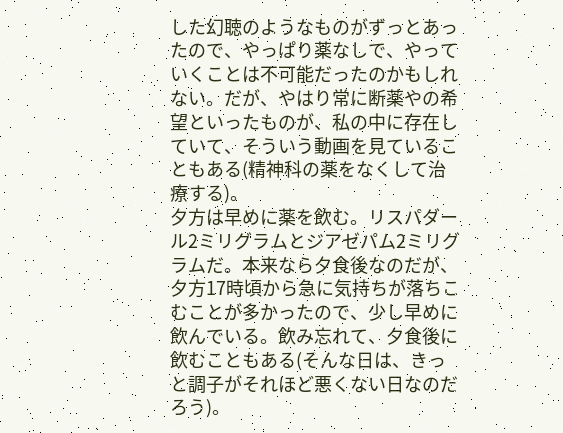した幻聴のようなものがずっとあったので、やっぱり薬なしで、やっていくことは不可能だったのかもしれない。だが、やはり常に断薬やの希望といったものが、私の中に存在していて、そういう動画を見ていることもある(精神科の薬をなくして治療する)。
夕方は早めに薬を飲む。リスパダール2ミリグラムとジアゼパム2ミリグラムだ。本来なら夕食後なのだが、夕方17時頃から急に気持ちが落ちこむことが多かったので、少し早めに飲んでいる。飲み忘れて、夕食後に飲むこともある(そんな日は、きっと調子がそれほど悪くない日なのだろう)。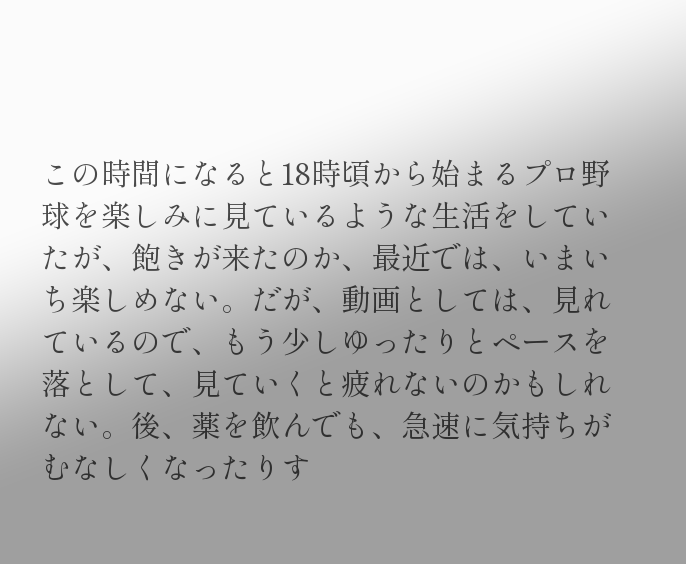この時間になると18時頃から始まるプロ野球を楽しみに見ているような生活をしていたが、飽きが来たのか、最近では、いまいち楽しめない。だが、動画としては、見れているので、もう少しゆったりとペースを落として、見ていくと疲れないのかもしれない。後、薬を飲んでも、急速に気持ちがむなしくなったりす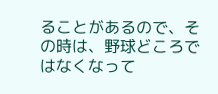ることがあるので、その時は、野球どころではなくなって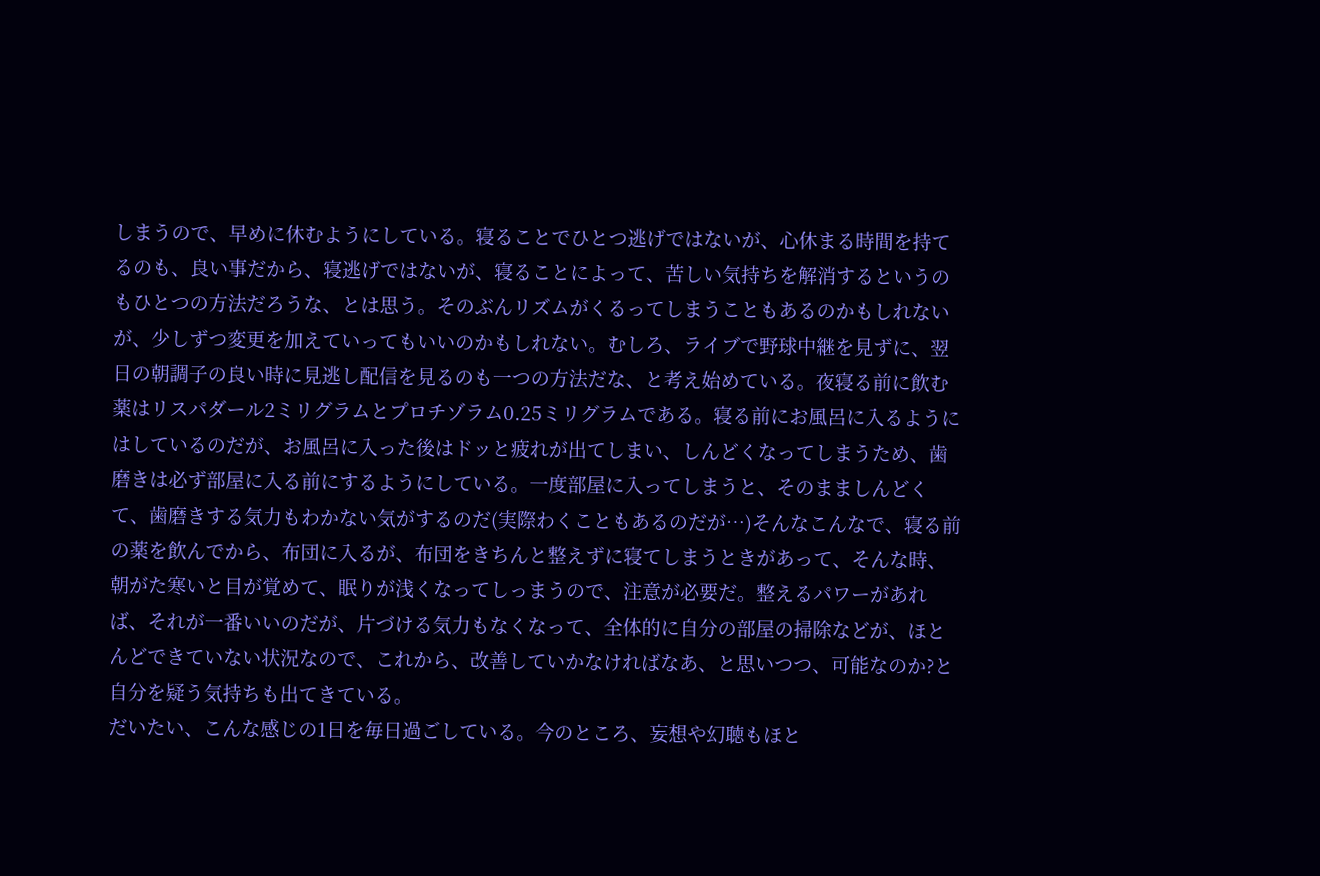しまうので、早めに休むようにしている。寝ることでひとつ逃げではないが、心休まる時間を持てるのも、良い事だから、寝逃げではないが、寝ることによって、苦しい気持ちを解消するというのもひとつの方法だろうな、とは思う。そのぶんリズムがくるってしまうこともあるのかもしれないが、少しずつ変更を加えていってもいいのかもしれない。むしろ、ライブで野球中継を見ずに、翌日の朝調子の良い時に見逃し配信を見るのも一つの方法だな、と考え始めている。夜寝る前に飲む薬はリスパダール2ミリグラムとプロチゾラム0.25ミリグラムである。寝る前にお風呂に入るようにはしているのだが、お風呂に入った後はドッと疲れが出てしまい、しんどくなってしまうため、歯磨きは必ず部屋に入る前にするようにしている。一度部屋に入ってしまうと、そのまましんどくて、歯磨きする気力もわかない気がするのだ(実際わくこともあるのだが…)そんなこんなで、寝る前の薬を飲んでから、布団に入るが、布団をきちんと整えずに寝てしまうときがあって、そんな時、朝がた寒いと目が覚めて、眠りが浅くなってしっまうので、注意が必要だ。整えるパワーがあれば、それが一番いいのだが、片づける気力もなくなって、全体的に自分の部屋の掃除などが、ほとんどできていない状況なので、これから、改善していかなければなあ、と思いつつ、可能なのか?と自分を疑う気持ちも出てきている。
だいたい、こんな感じの1日を毎日過ごしている。今のところ、妄想や幻聴もほと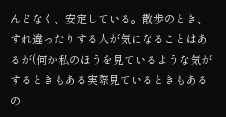んどなく、安定している。散歩のとき、すれ違ったりする人が気になることはあるが(何か私のほうを見ているような気がするときもある実際見ているときもあるの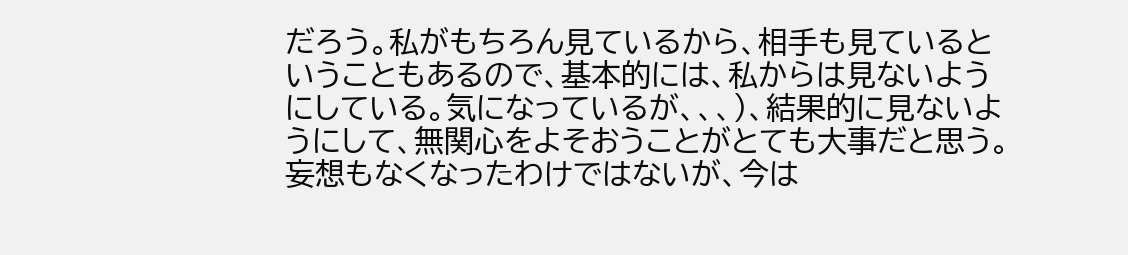だろう。私がもちろん見ているから、相手も見ているということもあるので、基本的には、私からは見ないようにしている。気になっているが、、、)、結果的に見ないようにして、無関心をよそおうことがとても大事だと思う。妄想もなくなったわけではないが、今は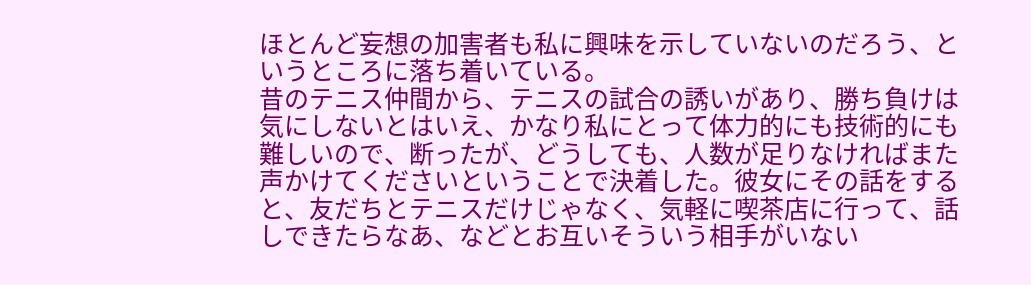ほとんど妄想の加害者も私に興味を示していないのだろう、というところに落ち着いている。
昔のテニス仲間から、テニスの試合の誘いがあり、勝ち負けは気にしないとはいえ、かなり私にとって体力的にも技術的にも難しいので、断ったが、どうしても、人数が足りなければまた声かけてくださいということで決着した。彼女にその話をすると、友だちとテニスだけじゃなく、気軽に喫茶店に行って、話しできたらなあ、などとお互いそういう相手がいない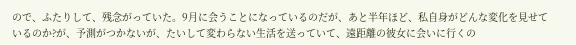ので、ふたりして、残念がっていた。9月に会うことになっているのだが、あと半年ほど、私自身がどんな変化を見せているのか?が、予測がつかないが、たいして変わらない生活を送っていて、遠距離の彼女に会いに行くの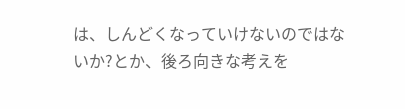は、しんどくなっていけないのではないか?とか、後ろ向きな考えを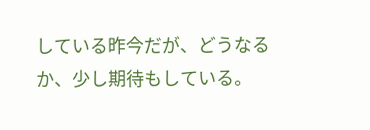している昨今だが、どうなるか、少し期待もしている。